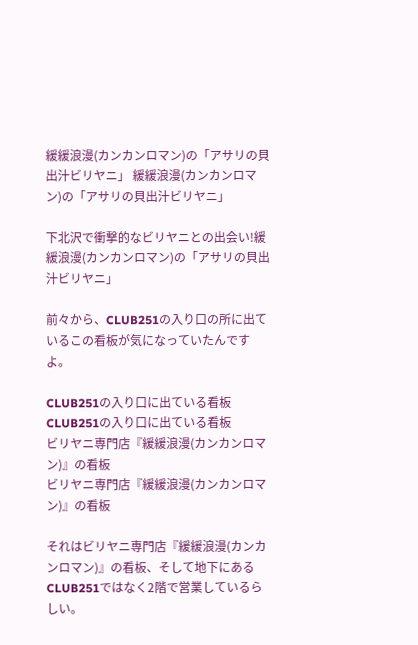緩緩浪漫(カンカンロマン)の「アサリの貝出汁ビリヤニ」 緩緩浪漫(カンカンロマン)の「アサリの貝出汁ビリヤニ」

下北沢で衝撃的なビリヤニとの出会い!緩緩浪漫(カンカンロマン)の「アサリの貝出汁ビリヤニ」

前々から、CLUB251の入り口の所に出ているこの看板が気になっていたんですよ。

CLUB251の入り口に出ている看板
CLUB251の入り口に出ている看板
ビリヤニ専門店『緩緩浪漫(カンカンロマン)』の看板
ビリヤニ専門店『緩緩浪漫(カンカンロマン)』の看板

それはビリヤニ専門店『緩緩浪漫(カンカンロマン)』の看板、そして地下にあるCLUB251ではなく2階で営業しているらしい。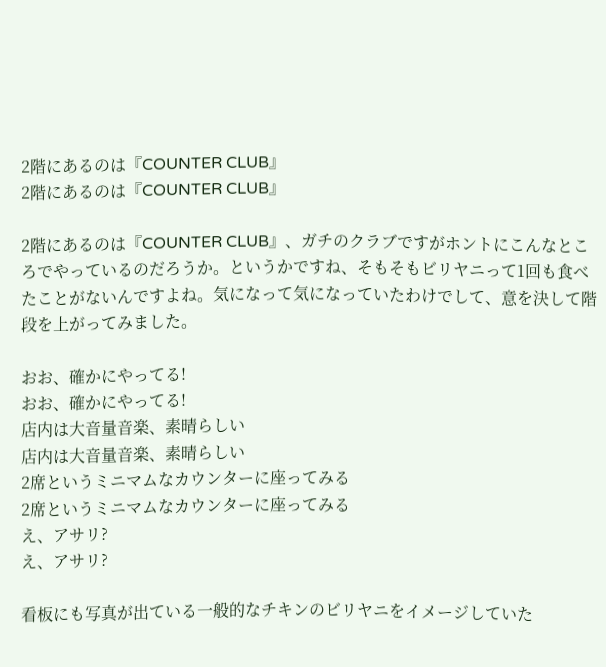2階にあるのは『COUNTER CLUB』
2階にあるのは『COUNTER CLUB』

2階にあるのは『COUNTER CLUB』、ガチのクラブですがホントにこんなところでやっているのだろうか。というかですね、そもそもビリヤニって1回も食べたことがないんですよね。気になって気になっていたわけでして、意を決して階段を上がってみました。

おお、確かにやってる!
おお、確かにやってる!
店内は大音量音楽、素晴らしい
店内は大音量音楽、素晴らしい
2席というミニマムなカウンターに座ってみる
2席というミニマムなカウンターに座ってみる
え、アサリ?
え、アサリ?

看板にも写真が出ている一般的なチキンのビリヤニをイメージしていた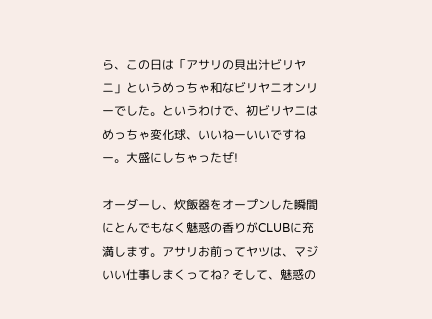ら、この日は「アサリの貝出汁ビリヤニ」というめっちゃ和なビリヤニオンリーでした。というわけで、初ビリヤニはめっちゃ変化球、いいねーいいですねー。大盛にしちゃったぜ!

オーダーし、炊飯器をオープンした瞬間にとんでもなく魅惑の香りがCLUBに充満します。アサリお前ってヤツは、マジいい仕事しまくってね? そして、魅惑の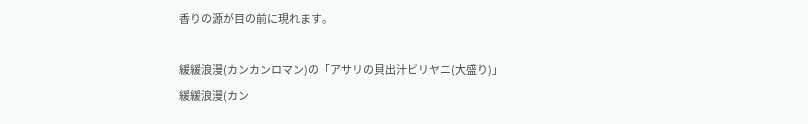香りの源が目の前に現れます。

緩緩浪漫(カンカンロマン)の「アサリの貝出汁ビリヤニ(大盛り)」
緩緩浪漫(カン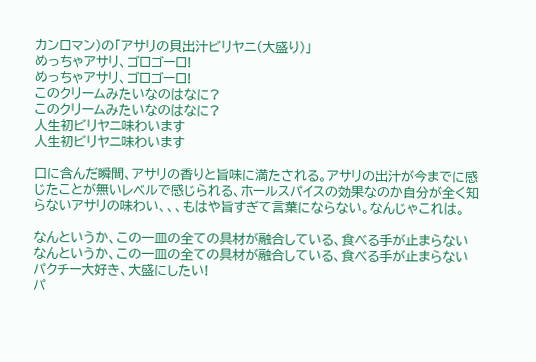カンロマン)の「アサリの貝出汁ビリヤニ(大盛り)」
めっちゃアサリ、ゴロゴーロ!
めっちゃアサリ、ゴロゴーロ!
このクリームみたいなのはなに?
このクリームみたいなのはなに?
人生初ビリヤニ味わいます
人生初ビリヤニ味わいます

口に含んだ瞬間、アサリの香りと旨味に満たされる。アサリの出汁が今までに感じたことが無いレベルで感じられる、ホールスパイスの効果なのか自分が全く知らないアサリの味わい、、、もはや旨すぎて言葉にならない。なんじゃこれは。

なんというか、この一皿の全ての具材が融合している、食べる手が止まらない
なんというか、この一皿の全ての具材が融合している、食べる手が止まらない
パクチー大好き、大盛にしたい!
パ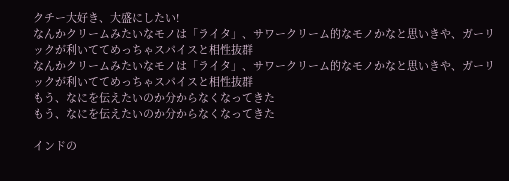クチー大好き、大盛にしたい!
なんかクリームみたいなモノは「ライタ」、サワークリーム的なモノかなと思いきや、ガーリックが利いててめっちゃスパイスと相性抜群
なんかクリームみたいなモノは「ライタ」、サワークリーム的なモノかなと思いきや、ガーリックが利いててめっちゃスパイスと相性抜群
もう、なにを伝えたいのか分からなくなってきた
もう、なにを伝えたいのか分からなくなってきた

インドの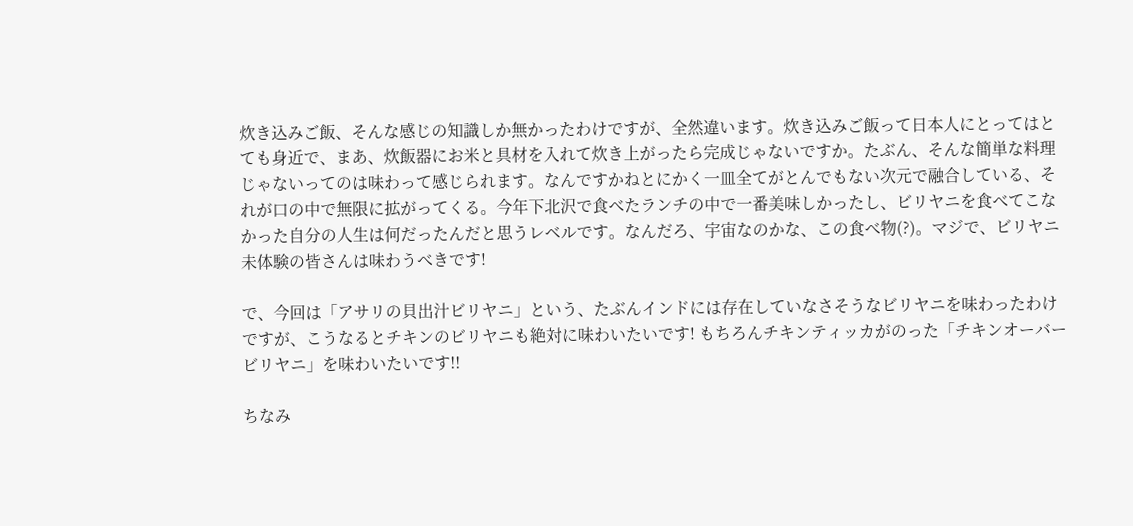炊き込みご飯、そんな感じの知識しか無かったわけですが、全然違います。炊き込みご飯って日本人にとってはとても身近で、まあ、炊飯器にお米と具材を入れて炊き上がったら完成じゃないですか。たぶん、そんな簡単な料理じゃないってのは味わって感じられます。なんですかねとにかく一皿全てがとんでもない次元で融合している、それが口の中で無限に拡がってくる。今年下北沢で食べたランチの中で一番美味しかったし、ビリヤニを食べてこなかった自分の人生は何だったんだと思うレベルです。なんだろ、宇宙なのかな、この食べ物(?)。マジで、ビリヤニ未体験の皆さんは味わうべきです!

で、今回は「アサリの貝出汁ビリヤニ」という、たぶんインドには存在していなさそうなビリヤニを味わったわけですが、こうなるとチキンのビリヤニも絶対に味わいたいです! もちろんチキンティッカがのった「チキンオーバービリヤニ」を味わいたいです!!

ちなみ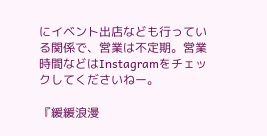にイベント出店なども行っている関係で、営業は不定期。営業時間などはInstagramをチェックしてくださいねー。

『緩緩浪漫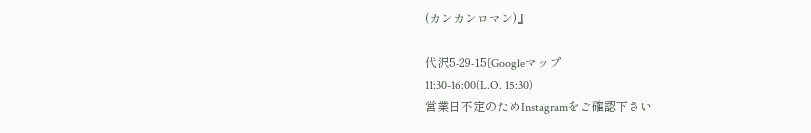(カンカンロマン)』

代沢5-29-15[Googleマップ
11:30-16:00(L.O. 15:30)
営業日不定のためInstagramをご確認下さい